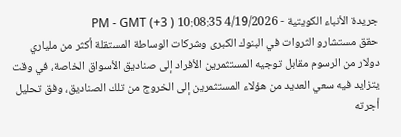جريدة الأنباء الكويتية - 4/19/2026 10:08:35 PM - GMT (+3 )
حقق مستشارو الثروات في البنوك الكبرى وشركات الوساطة المستقلة أكثر من ملياري دولار من الرسوم مقابل توجيه المستثمرين الأفراد إلى صناديق الأسواق الخاصة، في وقت يتزايد فيه سعي العديد من هؤلاء المستثمرين إلى الخروج من تلك الصناديق، وفق تحليل أجرته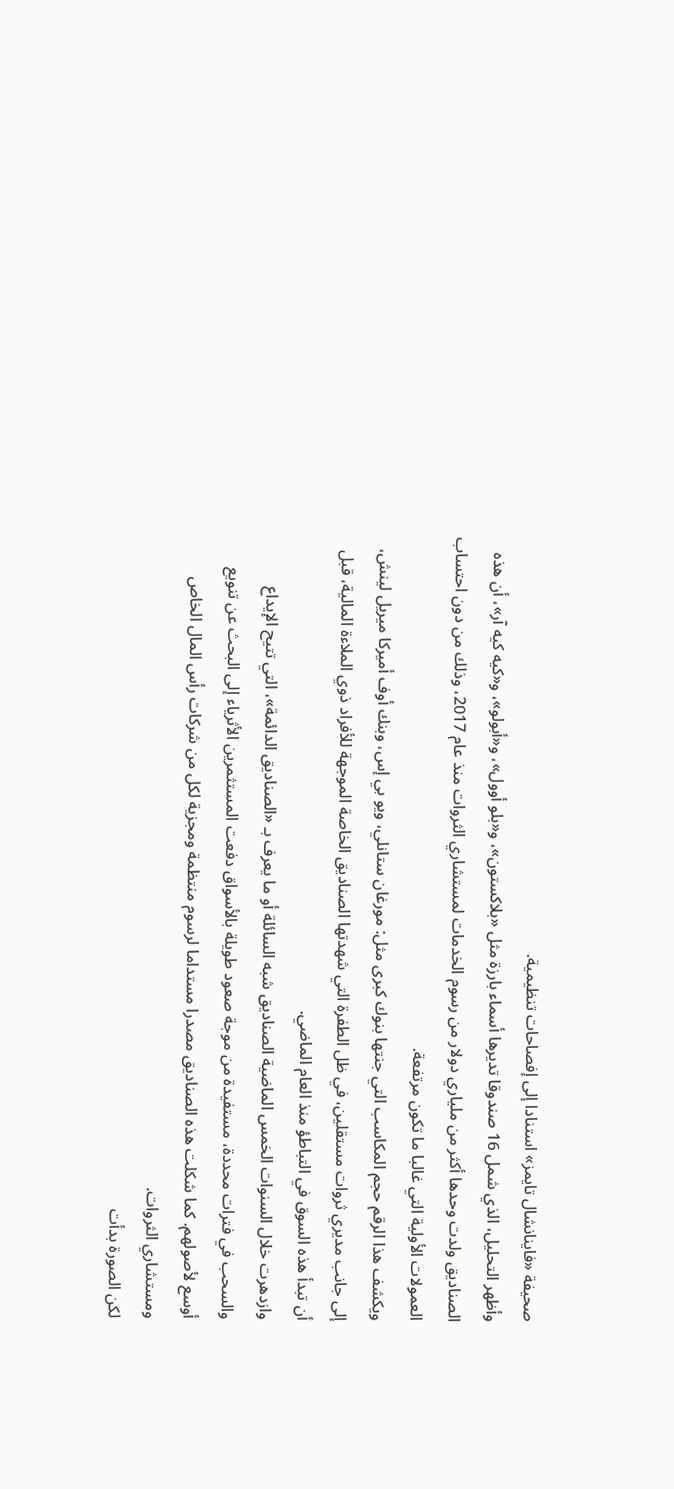صحيفة «فاينانشال تايمز» استنادا إلى إفصاحات تنظيمية.
وأظهر التحليل، الذي شمل 16 صندوقا تديرها أسماء بارزة مثل «بلاكستون»، و«بلو أوول»، و«أبولو»، و«كيه كيه آر»، أن هذه الصناديق ولدت وحدها أكثر من ملياري دولار من رسوم الخدمات لمستشاري الثروات منذ عام 2017، وذلك من دون احتساب العمولات الأولية التي غالبا ما تكون مرتفعة.
ويكشف هذا الرقم حجم المكاسب التي جنتها بنوك كبرى مثل: مورغان ستانلي، ويو بي إس، وبنك أوف أميركا ميريل لينش، إلى جانب مديري ثروات مستقلين، في ظل الطفرة التي شهدتها الصناديق الخاصة الموجهة للأفراد ذوي الملاءة المالية، قبل أن تبدأ هذه السوق في التباطؤ منذ العام الماضي.
وازدهرت خلال السنوات الخمس الماضية الصناديق شبه السائلة أو ما يعرف بـ «الصناديق الدائمة»، التي تتيح الإيداع والسحب في فترات محددة، مستفيدة من موجة صعود طويلة بالأسواق دفعت المستثمرين الأثرياء إلى البحث عن تنويع أوسع لأصولهم. كما شكلت هذه الصناديق مصدرا مستداما لرسوم منتظمة ومجزية لكل من شركات رأس المال الخاص ومستشاري الثروات.
لكن الصورة بدأت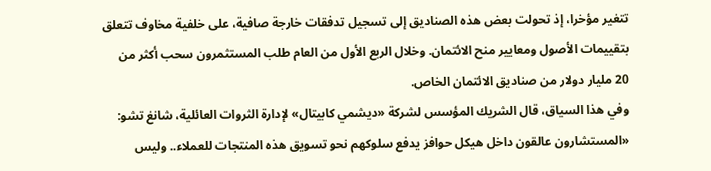تتغير مؤخرا، إذ تحولت بعض هذه الصناديق إلى تسجيل تدفقات خارجة صافية، على خلفية مخاوف تتعلق بتقييمات الأصول ومعايير منح الائتمان. وخلال الربع الأول من العام طلب المستثمرون سحب أكثر من 20 مليار دولار من صناديق الائتمان الخاص.
وفي هذا السياق، قال الشريك المؤسس لشركة «ديشمي كابيتال» لإدارة الثروات العائلية، شانغ تشو: «المستشارون عالقون داخل هيكل حوافز يدفع سلوكهم نحو تسويق هذه المنتجات للعملاء.. وليس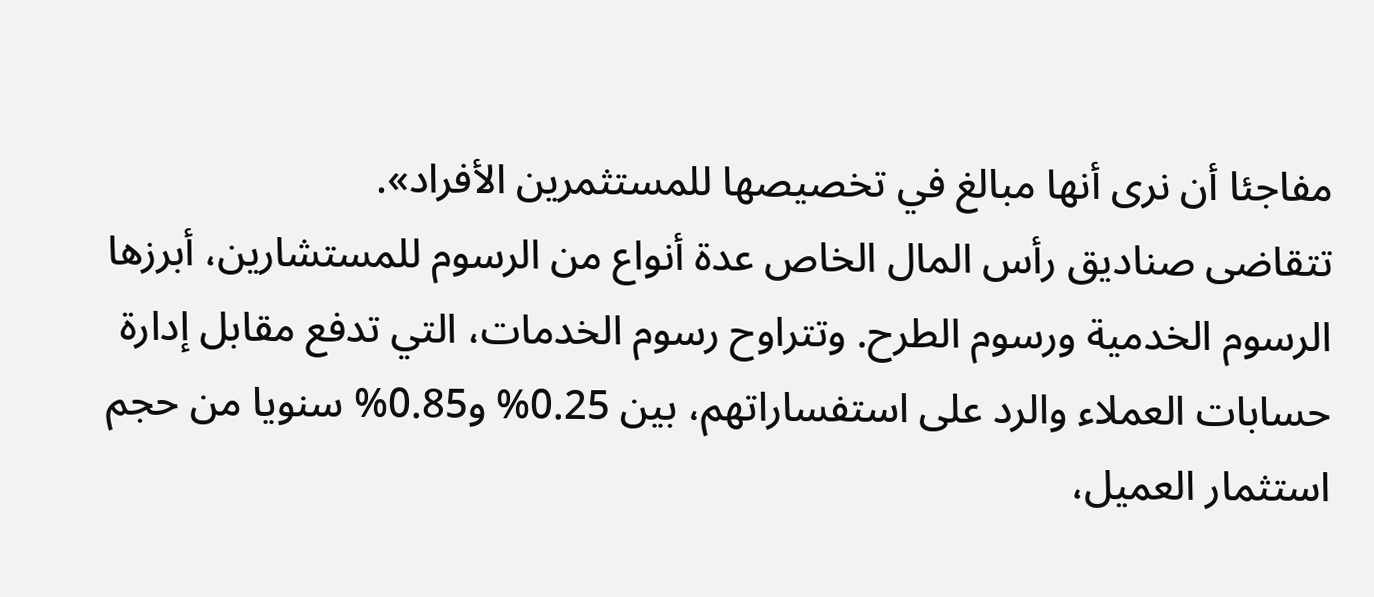مفاجئا أن نرى أنها مبالغ في تخصيصها للمستثمرين الأفراد».
تتقاضى صناديق رأس المال الخاص عدة أنواع من الرسوم للمستشارين، أبرزها الرسوم الخدمية ورسوم الطرح. وتتراوح رسوم الخدمات، التي تدفع مقابل إدارة حسابات العملاء والرد على استفساراتهم، بين 0.25% و0.85% سنويا من حجم استثمار العميل،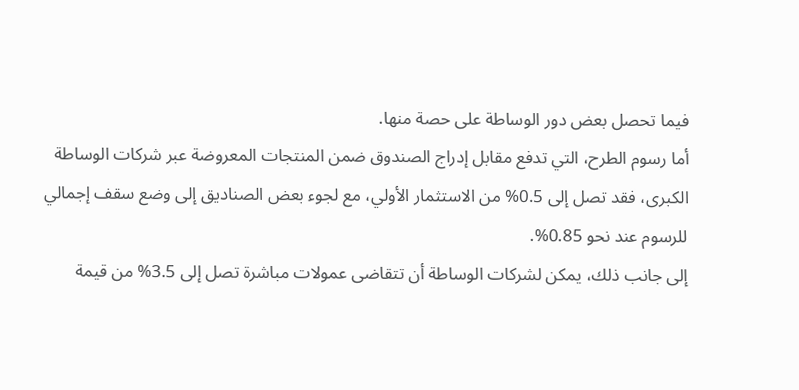فيما تحصل بعض دور الوساطة على حصة منها.
أما رسوم الطرح، التي تدفع مقابل إدراج الصندوق ضمن المنتجات المعروضة عبر شركات الوساطة الكبرى، فقد تصل إلى 0.5% من الاستثمار الأولي، مع لجوء بعض الصناديق إلى وضع سقف إجمالي للرسوم عند نحو 0.85%.
إلى جانب ذلك، يمكن لشركات الوساطة أن تتقاضى عمولات مباشرة تصل إلى 3.5% من قيمة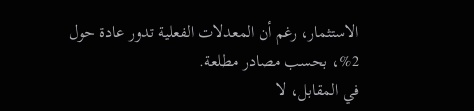الاستثمار، رغم أن المعدلات الفعلية تدور عادة حول 2%، بحسب مصادر مطلعة.
في المقابل، لا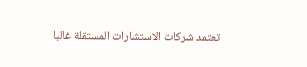تعتمد شركات الاستشارات المستقلة غالبا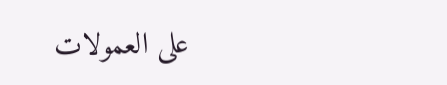على العمولات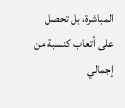المباشرة، بل تحصل على أتعاب كنسبة من إجمالي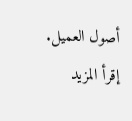أصول العميل.
إقرأ المزيد